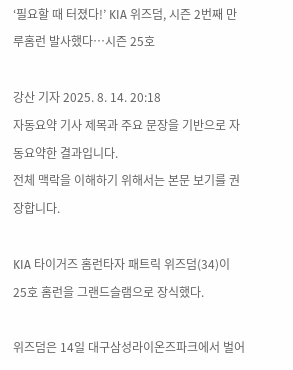‘필요할 때 터졌다!’ KIA 위즈덤, 시즌 2번째 만루홈런 발사했다…시즌 25호

강산 기자 2025. 8. 14. 20:18
자동요약 기사 제목과 주요 문장을 기반으로 자동요약한 결과입니다.
전체 맥락을 이해하기 위해서는 본문 보기를 권장합니다.

KIA 타이거즈 홈런타자 패트릭 위즈덤(34)이 25호 홈런을 그랜드슬램으로 장식했다.

위즈덤은 14일 대구삼성라이온즈파크에서 벌어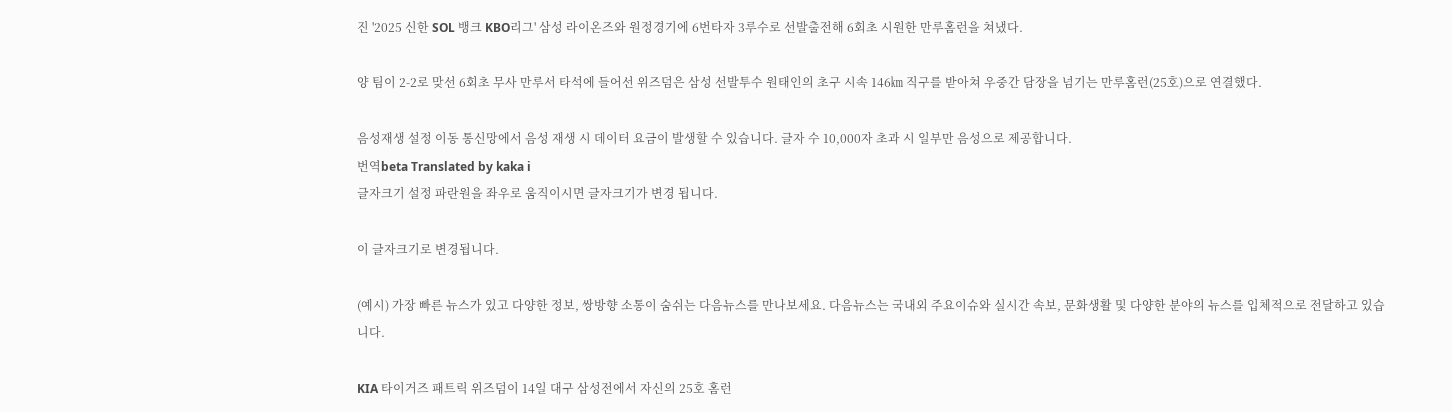진 '2025 신한 SOL 뱅크 KBO리그' 삼성 라이온즈와 원정경기에 6번타자 3루수로 선발출전해 6회초 시원한 만루홈런을 쳐냈다.

양 팀이 2-2로 맞선 6회초 무사 만루서 타석에 들어선 위즈덤은 삼성 선발투수 원태인의 초구 시속 146㎞ 직구를 받아쳐 우중간 담장을 넘기는 만루홈런(25호)으로 연결했다.

음성재생 설정 이동 통신망에서 음성 재생 시 데이터 요금이 발생할 수 있습니다. 글자 수 10,000자 초과 시 일부만 음성으로 제공합니다.
번역beta Translated by kaka i
글자크기 설정 파란원을 좌우로 움직이시면 글자크기가 변경 됩니다.

이 글자크기로 변경됩니다.

(예시) 가장 빠른 뉴스가 있고 다양한 정보, 쌍방향 소통이 숨쉬는 다음뉴스를 만나보세요. 다음뉴스는 국내외 주요이슈와 실시간 속보, 문화생활 및 다양한 분야의 뉴스를 입체적으로 전달하고 있습니다.

KIA 타이거즈 패트릭 위즈덤이 14일 대구 삼성전에서 자신의 25호 홈런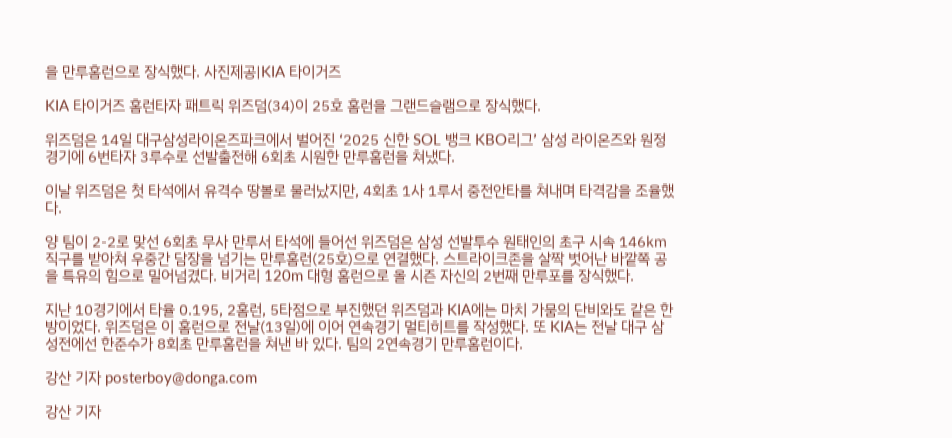을 만루홈런으로 장식했다. 사진제공|KIA 타이거즈

KIA 타이거즈 홈런타자 패트릭 위즈덤(34)이 25호 홈런을 그랜드슬램으로 장식했다.

위즈덤은 14일 대구삼성라이온즈파크에서 벌어진 ‘2025 신한 SOL 뱅크 KBO리그’ 삼성 라이온즈와 원정경기에 6번타자 3루수로 선발출전해 6회초 시원한 만루홈런을 쳐냈다.

이날 위즈덤은 첫 타석에서 유격수 땅볼로 물러났지만, 4회초 1사 1루서 중전안타를 쳐내며 타격감을 조율했다.

양 팀이 2-2로 맞선 6회초 무사 만루서 타석에 들어선 위즈덤은 삼성 선발투수 원태인의 초구 시속 146㎞ 직구를 받아쳐 우중간 담장을 넘기는 만루홈런(25호)으로 연결했다. 스트라이크존을 살짝 벗어난 바깥쪽 공을 특유의 힘으로 밀어넘겼다. 비거리 120m 대형 홈런으로 올 시즌 자신의 2번째 만루포를 장식했다.

지난 10경기에서 타율 0.195, 2홈런, 5타점으로 부진했던 위즈덤과 KIA에는 마치 가뭄의 단비와도 같은 한 방이었다. 위즈덤은 이 홈런으로 전날(13일)에 이어 연속경기 멀티히트를 작성했다. 또 KIA는 전날 대구 삼성전에선 한준수가 8회초 만루홈런을 쳐낸 바 있다. 팀의 2연속경기 만루홈런이다.

강산 기자 posterboy@donga.com

강산 기자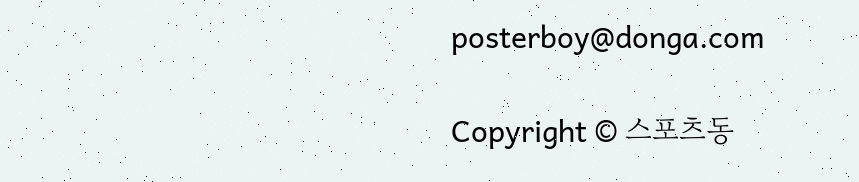posterboy@donga.com

Copyright © 스포츠동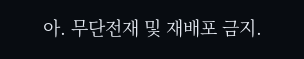아. 무단전재 및 재배포 금지.